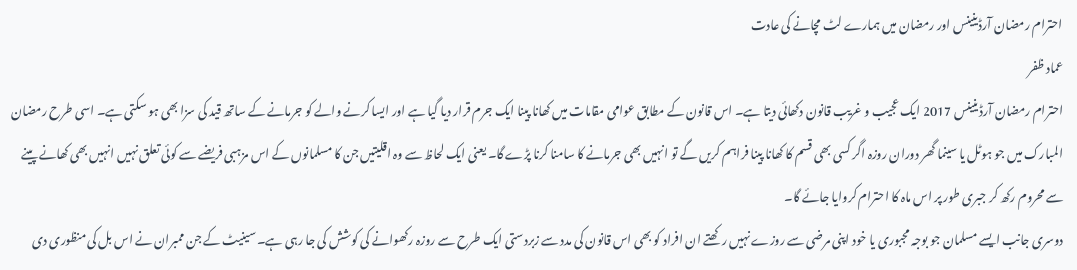احترام رمضان آرڈینینس اور رمضان میں ہمارے لٹ مچانے کی عادت
عماد ظفر
احترام رمضان آرڈینینس 2017 ایک عجیب و غریب قانون دکھائی دیتا ہے۔ اس قانون کے مطابق عوامی مقامات میں کھانا پینا ایک جرم قرار دیا گیا ہے اور ایسا کرنے والے کو جرمانے کے ساتھ قید کی سزا بھی ہو سکتی ہے۔ اسی طرح رمضان المبارک میں جو ہوٹل یا سینما گھر دوران روزہ اگر کسی بھی قسم کا کھانا پینا فراہم کریں گے تو انہیں بھی جرمانے کا سامنا کرنا پڑے گا۔ یعنی ایک لحاظ سے وہ اقلیتیں جن کا مسلمانوں کے اس مزہبی فریضے سے کوئی تعلق نہیں انہیں بھی کھانے پینے سے محروم رکھ کر جبری طور پر اس ماہ کا احترام کروایا جائے گا۔
دوسری جانب ایسے مسلمان جو بوجہ مجبوری یا خود اپنی مرضی سے روزے نہیں رکھتے ان افراد کو بھی اس قانون کی مدد سے زبردستی ایک طرح سے روزہ رکھوانے کی کوشش کی جا رہی ہے۔ سینیٹ کے جن ممبران نے اس بل کی منظوری دی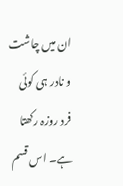ان میں چاشت و نادر ہی کوئی فرد روزہ رکھتا ہے۔ اس قسم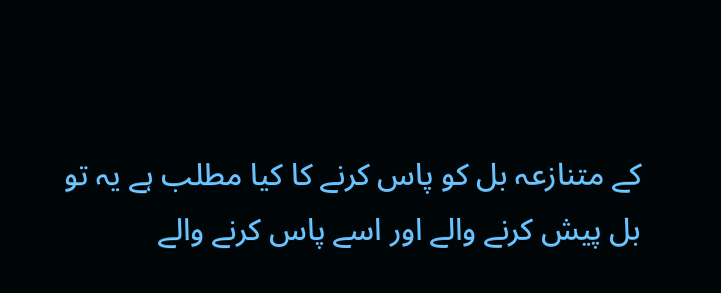کے متنازعہ بل کو پاس کرنے کا کیا مطلب ہے یہ تو بل پیش کرنے والے اور اسے پاس کرنے والے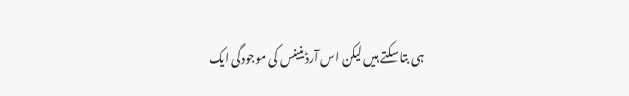ہی بتا سکتے ہیں لیکن اس آرڈینینس کی موجودگی ایک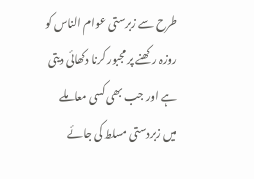طرح سے زبرستی عوام الناس کو روزہ رکھنے پر مجبور کرنا دکھائی دیتی ہے اور جب بھی کسی معاملے میں زبردستی مسلط کی جائے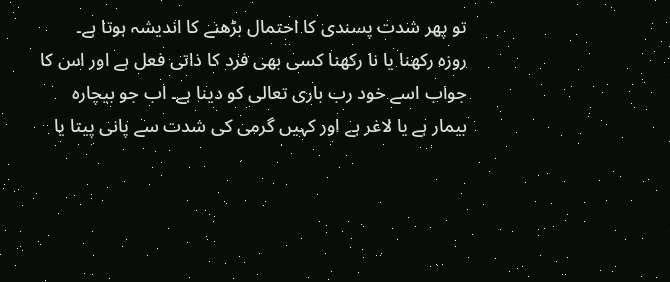تو پھر شدت پسندی کا احتمال بڑھنے کا اندیشہ ہوتا ہے۔
روزہ رکھنا یا نا رکھنا کسی بھی فرد کا ذاتی فعل ہے اور اس کا جواب اسے خود رب باری تعالی کو دینا ہے۔ اب جو بیچاره بیمار ہے یا لاغر ہے اور کہیں گرمی کی شدت سے پانی پیتا یا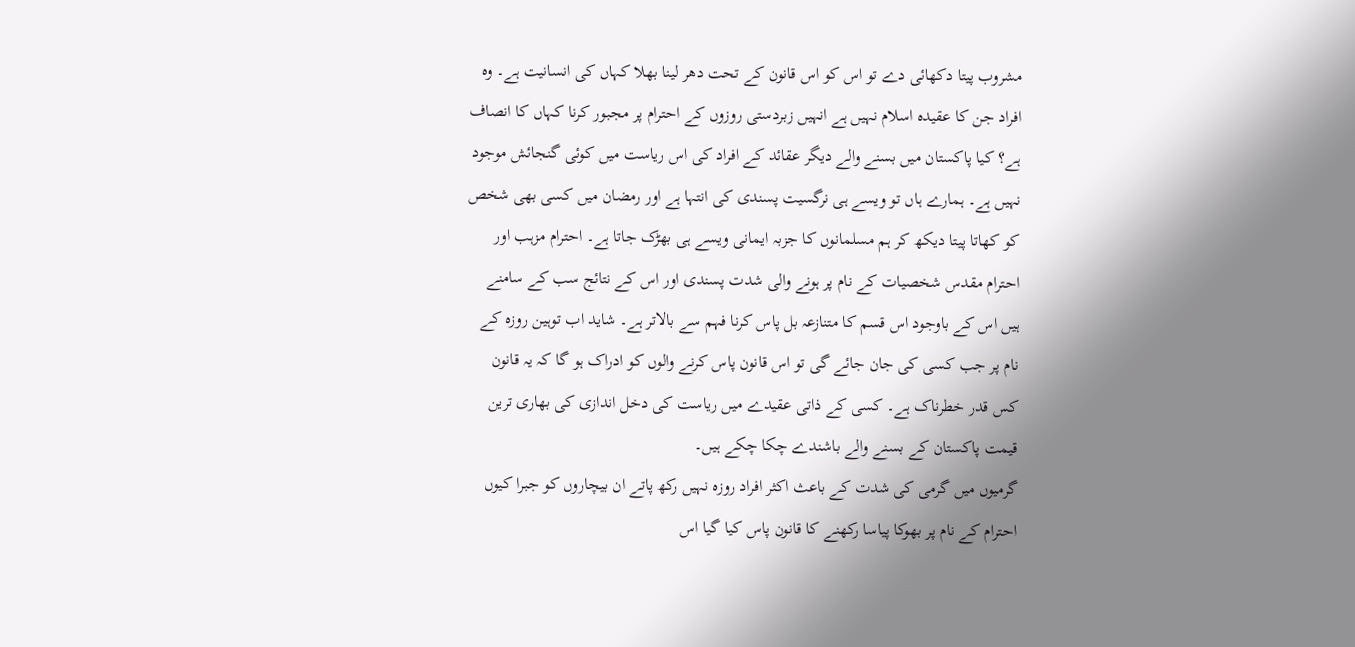مشروب پیتا دکھائی دے تو اس کو اس قانون کے تحت دھر لینا بھلا کہاں کی انسانیت ہے۔ وہ افراد جن کا عقیدہ اسلام نہیں ہے انہیں زبردستی روزوں کے احترام پر مجبور کرنا کہاں کا انصاف ہے؟ کیا پاکستان میں بسنے والے دیگر عقائد کے افراد کی اس ریاست میں کوئی گنجائش موجود نہیں ہے۔ ہمارے ہاں تو ویسے ہی نرگسیت پسندی کی انتہا ہے اور رمضان میں کسی بھی شخص کو کھاتا پیتا دیکھ کر ہم مسلمانوں کا جزبہ ایمانی ویسے ہی بھڑک جاتا ہے۔ احترام مزہب اور احترام مقدس شخصیات کے نام پر ہونے والی شدت پسندی اور اس کے نتائج سب کے سامنے ہیں اس کے باوجود اس قسم کا متنازعہ بل پاس کرنا فہم سے بالاتر ہے۔ شاید اب توہین روزہ کے نام پر جب کسی کی جان جائے گی تو اس قانون پاس کرنے والوں کو ادراک ہو گا کہ یہ قانون کس قدر خطرناک ہے۔ کسی کے ذاتی عقیدے میں ریاست کی دخل اندازی کی بھاری ترین قیمت پاکستان کے بسنے والے باشندے چکا چکے ہیں۔
گرمیوں میں گرمی کی شدت کے باعث اکثر افراد روزہ نہیں رکھ پاتے ان بیچاروں کو جبرا کیوں احترام کے نام پر بھوکا پیاسا رکھنے کا قانون پاس کیا گیا اس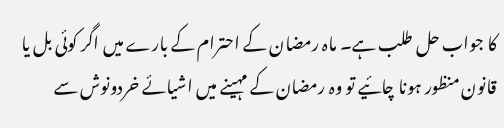کا جواب حل طلب ہے۔ ماہ رمضان کے احترام کے بارے میں اگر کوئی بل یا قانون منظور ہونا چائیے تو وہ رمضان کے مہینے میں اشیائے خردونوش سے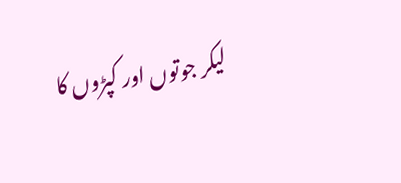لیکر جوتوں اور کپڑوں کا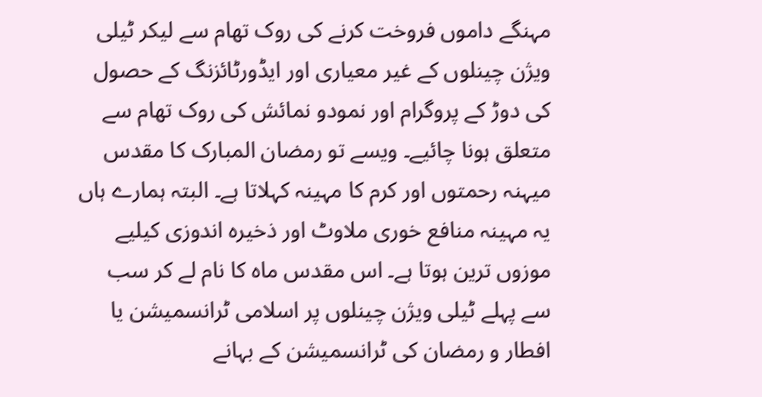مہنگے داموں فروخت کرنے کی روک تھام سے لیکر ٹیلی ویژن چینلوں کے غیر معیاری اور ایڈورٹائزنگ کے حصول کی دوڑ کے پروگرام اور نمودو نمائش کی روک تھام سے متعلق ہونا چائیے۔ ویسے تو رمضان المبارک کا مقدس میہنہ رحمتوں اور کرم کا مہینہ کہلاتا ہے۔ البتہ ہمارے ہاں یہ مہینہ منافع خوری ملاوٹ اور ذخیرہ اندوزی کیلیے موزوں ترین ہوتا ہے۔ اس مقدس ماہ کا نام لے کر سب سے پہلے ٹیلی ویژن چینلوں پر اسلامی ٹرانسمیشن یا افطار و رمضان کی ٹرانسمیشن کے بہانے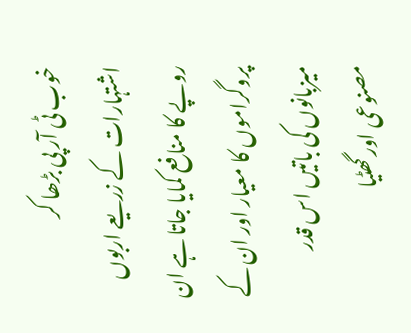خوب ٹی آر پی بڑھا کر اشتہارات کے زریعے اربوں روپے کا منافع کمایا جاتا ہے ان پروگراموں کا معیار اور ان کے میزبانوں کی باتیں اس قدر مصنوعی اور گھٹیا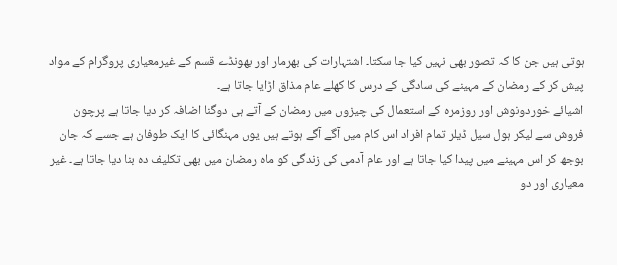ہوتی ہیں جن کا کہ تصور بھی نہیں کیا جا سکتا۔ اشتہارات کی بھرمار اور بھونڈے قسم کے غیرمعیاری پروگرام کے مواد پیش کر کے رمضان کے مہینے کی سادگی کے درس کا کھلے عام مذاق اڑایا جاتا ہے۔
اشیائے خوردونوش اور روزمرہ کے استعمال کی چیزوں میں رمضان کے آتے ہی دوگنا اضافہ کر دیا جاتا ہے پرچون فروش سے لیکر ہول سیل ڈیلر تمام افراد اس کام میں آگے آگے ہوتے ہیں یوں مہنگائی کا ایک طوفان ہے جسے کہ جان بوجھ کر اس مہینے میں پیدا کیا جاتا ہے اور عام آدمی کی زندگی کو ماہ رمضان میں بھی تکلیف دہ بنا دیا جاتا ہے۔ غیر معیاری اور دو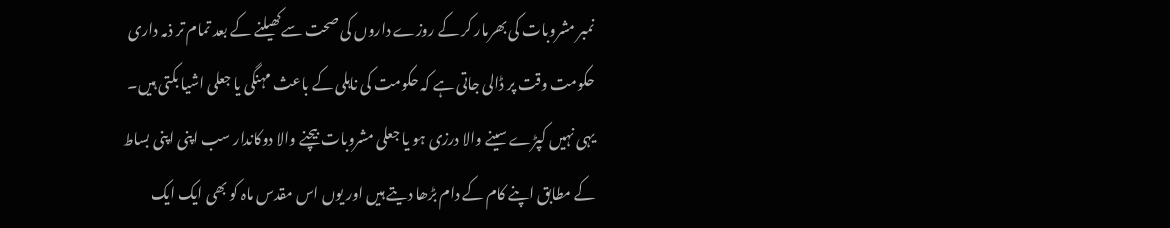نمبر مشروبات کی بھرمار کر کے روزے داروں کی صحت سےکھیلنے کے بعد تمام تر ذمہ داری حکومت وقت پر ڈالی جاتی ہے کہ حکومت کی ناہلی کے باعث مہنگی یا جعلی اشیا بکتی ہیں۔ یہی نہیں کپڑے سینے والا درزی ہو یا جعلی مشروبات بیچنے والا دوکاندار سب اپنی اپنی بساط کے مطابق اپنے کام کے دام بڑھا دیتے ہیں اور یوں اس مقدس ماہ کو بھی ایک ایک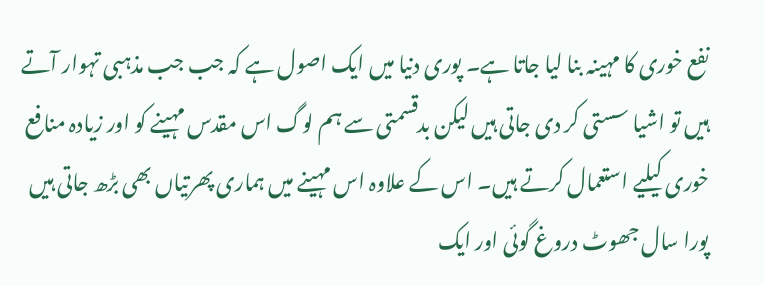نفع خوری کا مہینہ بنا لیا جاتا ہے۔ پوری دنیا میں ایک اصول ہے کہ جب جب مذہبی تہوار آتے ہیں تو اشیا سستی کر دی جاتی ہیں لیکن بدقسمتی سے ہم لوگ اس مقدس مہینے کو اور زیادہ منافع خوری کیلیے استعمال کرتے ہیں۔ اس کے علاوہ اس مہینے میں ہماری پھرتیاں بھی بڑھ جاتی ہیں پورا سال جھوٹ دروغ گوئی اور ایک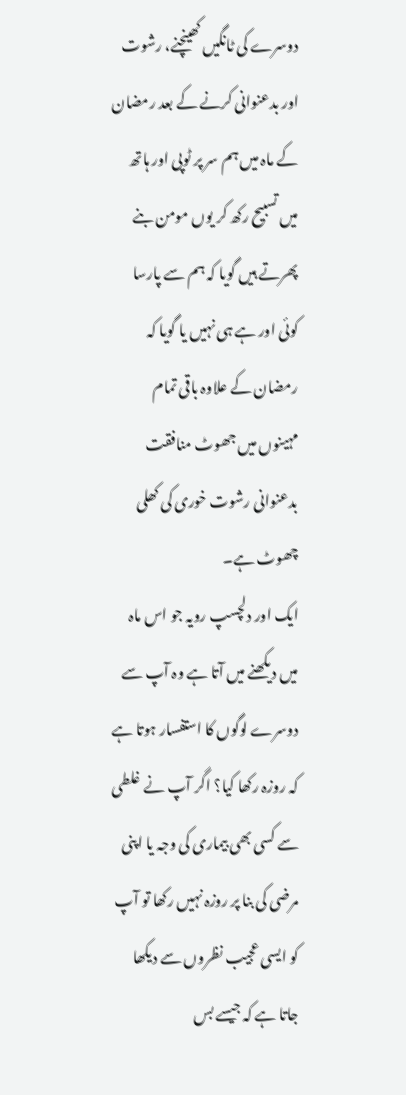دوسرے کی ٹانگیں کھینچنے، رشوت اور بدعنوانی کرنے کے بعد رمضان کے ماہ میں ہم سر پر ٹوپی اور ہاتھ میں تسبیح رکھ کر یوں مومن بنے پھرتے ہیں گویا کہ ہم سے پارسا کوئی اور ہے ہی نہیں یا گویا کہ رمضان کے علاوہ باقی تمام مہینوں میں جھوٹ منافقت بدعنوانی رشوت خوری کی کھلی چھوٹ ہے۔
ایک اور دلچسپ رویہ جو اس ماہ میں دیکھنے میں آتا ہے وہ آپ سے دوسرے لوگوں کا استفسار ہوتا ہے کہ روزہ رکھا کیا؟ اگر آپ نے غلطی سے کسی بھی بیماری کی وجہ یا اپنی مرضی کی بنا پر روزہ نہیں رکھا تو آپ کو ایسی عجیب نظروں سے دیکھا جاتا ہے کہ جیسے بس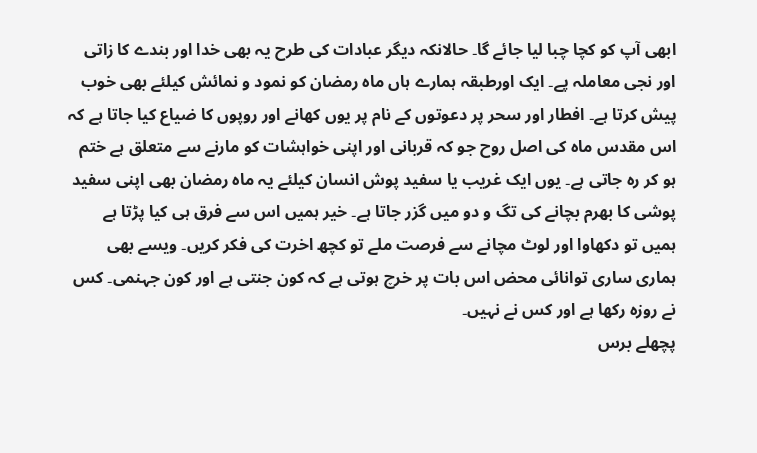ابھی آپ کو کچا چبا لیا جائے گا۔ حالانکہ دیگر عبادات کی طرح یہ بھی خدا اور بندے کا زاتی اور نجی معاملہ پے۔ ایک اورطبقہ ہمارے ہاں ماہ رمضان کو نمود و نمائش کیلئے بھی خوب پیش کرتا ہے۔ افطار اور سحر پر دعوتوں کے نام پر یوں کھانے اور روپوں کا ضیاع کیا جاتا ہے کہ اس مقدس ماہ کی اصل روح جو کہ قربانی اور اپنی خواہشات کو مارنے سے متعلق ہے ختم ہو کر رہ جاتی ہے۔ یوں ایک غریب یا سفید پوش انسان کیلئے یہ ماہ رمضان بھی اپنی سفید پوشی کا بھرم بچانے کی تگ و دو میں گزر جاتا ہے۔ خیر ہمیں اس سے فرق ہی کیا پڑتا ہے ہمیں تو دکھاوا اور لوٹ مچانے سے فرصت ملے تو کچھ اخرت کی فکر کریں۔ ویسے بھی ہماری ساری توانائی محض اس بات پر خرچ ہوتی ہے کہ کون جنتی ہے اور کون جہنمی۔ کس نے روزہ رکھا ہے اور کس نے نہیں۔
پچھلے برس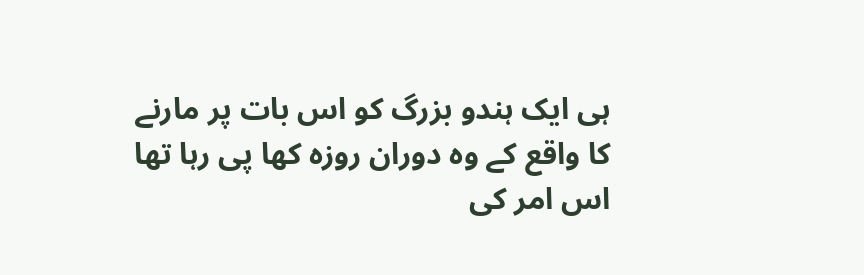ہی ایک ہندو بزرگ کو اس بات پر مارنے کا واقع کے وہ دوران روزہ کھا پی رہا تھا اس امر کی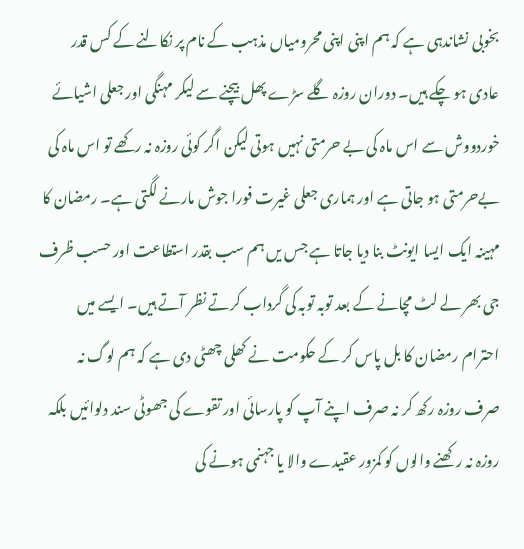بخوبی نشاندہی ہے کہ ہم اپنی اپنی محرومیاں مذہب کے نام پر نکالنے کے کس قدر عادی ہو چکے ہیں۔ دوران روزہ گلے سڑے پھل بیچنے سے لیکر مہنگی اور جعلی اشیائے خوردووش سے اس ماہ کی بے حرمتی نہیں ہوتی لیکن اگر کوئی روزہ نہ رکھے تو اس ماہ کی بےحرمتی ہو جاتی ہے اور ہماری جعلی غیرت فورا جوش مارنے لگتی ہے۔ رمضان کا مہینہ ایک ایسا ایونٹ بنا دیا جاتا ہے جس یں ہم سب بقدر استطاعت اور حسب ظرف جی بھر لے لٹ مچانے کے بعد توبہ توبہ کی گرداب کرتے نظر آتے ہیں۔ ایسے میں احترام رمضان کا بل پاس کر کے حکومت نے کھلی چھٹی دی ہے کہ ہم لوگ نہ صرف روزہ رکھ کر نہ صرف اپنے آپ کو پارسائی اور تقوے کی جھوٹی سند دلوائیں بلکہ روزہ نہ رکھنے والوں کو کمزور عقیدے والا یا جہنمی ہونے کی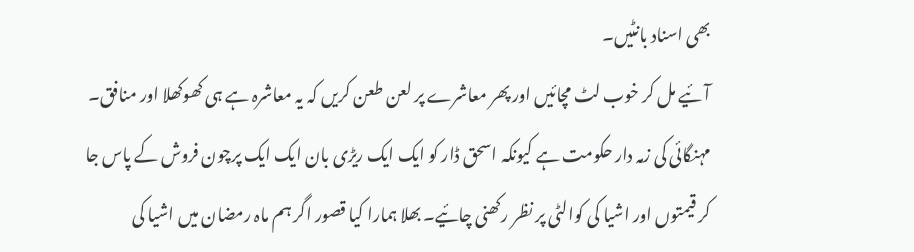بھی اسناد بانٹیں۔
آئیے مل کر خوب لٹ مچائیں اور پھر معاشرے پر لعن طعن کریں کہ یہ معاشرہ ہے ہی کھوکھلا اور منافق۔ مہنگائی کی زمہ دار حکومت ہے کیونکہ اسحق ڈار کو ایک ایک ریڑی بان ایک ایک پرچون فروش کے پاس جا کر قیمتوں اور اشیا کی کوالٹی پر نظر رکھنی چائیے۔ بھلا ہمارا کیا قصور اگر ہم ماہ رمضان میں اشیا کی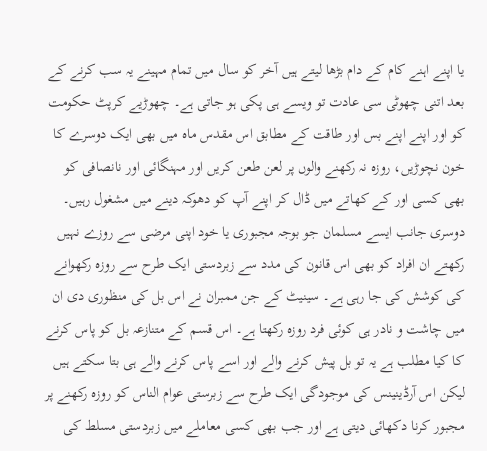یا اپنے اہنے کام کے دام بڑھا لیتے ہیں آخر کو سال میں تمام مہینے یہ سب کرنے کے بعد اتنی چھوٹی سی عادت تو ویسے ہی پکی ہو جاتی ہے۔ چھوڑیے کرپٹ حکومت کو اور اپنے اپنے بس اور طاقت کے مطابق اس مقدس ماہ میں بھی ایک دوسرے کا خون نچوڑیں، روزہ نہ رکھنے والوں پر لعن طعن کریں اور مہنگائی اور نانصافی کو بھی کسی اور کے کھاتے میں ڈال کر اپنے آپ کو دھوکہ دینے میں مشغول رہیں۔
دوسری جانب ایسے مسلمان جو بوجہ مجبوری یا خود اپنی مرضی سے روزے نہیں رکھتے ان افراد کو بھی اس قانون کی مدد سے زبردستی ایک طرح سے روزہ رکھوانے کی کوشش کی جا رہی ہے۔ سینیٹ کے جن ممبران نے اس بل کی منظوری دی ان میں چاشت و نادر ہی کوئی فرد روزہ رکھتا ہے۔ اس قسم کے متنازعہ بل کو پاس کرنے کا کیا مطلب ہے یہ تو بل پیش کرنے والے اور اسے پاس کرنے والے ہی بتا سکتے ہیں لیکن اس آرڈینینس کی موجودگی ایک طرح سے زبرستی عوام الناس کو روزہ رکھنے پر مجبور کرنا دکھائی دیتی ہے اور جب بھی کسی معاملے میں زبردستی مسلط کی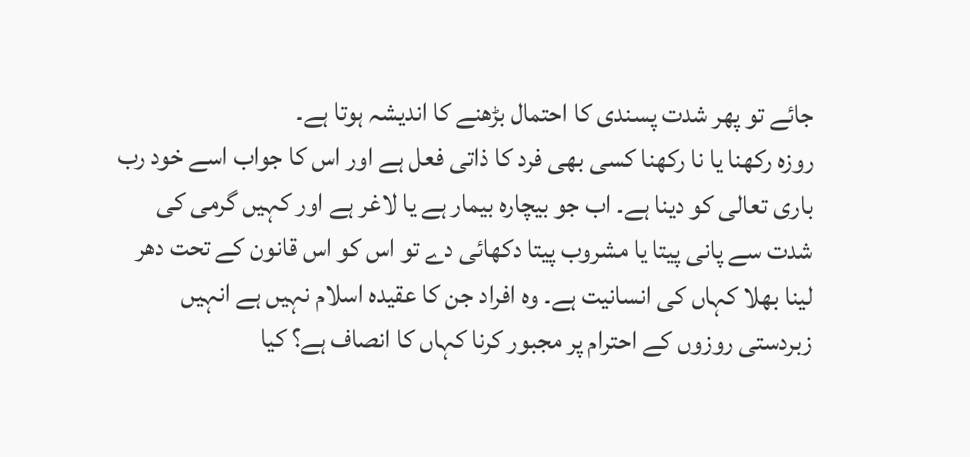جائے تو پھر شدت پسندی کا احتمال بڑھنے کا اندیشہ ہوتا ہے۔
روزہ رکھنا یا نا رکھنا کسی بھی فرد کا ذاتی فعل ہے اور اس کا جواب اسے خود رب باری تعالی کو دینا ہے۔ اب جو بیچاره بیمار ہے یا لاغر ہے اور کہیں گرمی کی شدت سے پانی پیتا یا مشروب پیتا دکھائی دے تو اس کو اس قانون کے تحت دھر لینا بھلا کہاں کی انسانیت ہے۔ وہ افراد جن کا عقیدہ اسلام نہیں ہے انہیں زبردستی روزوں کے احترام پر مجبور کرنا کہاں کا انصاف ہے؟ کیا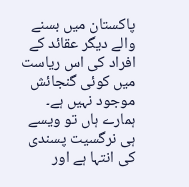پاکستان میں بسنے والے دیگر عقائد کے افراد کی اس ریاست میں کوئی گنجائش موجود نہیں ہے۔ ہمارے ہاں تو ویسے ہی نرگسیت پسندی کی انتہا ہے اور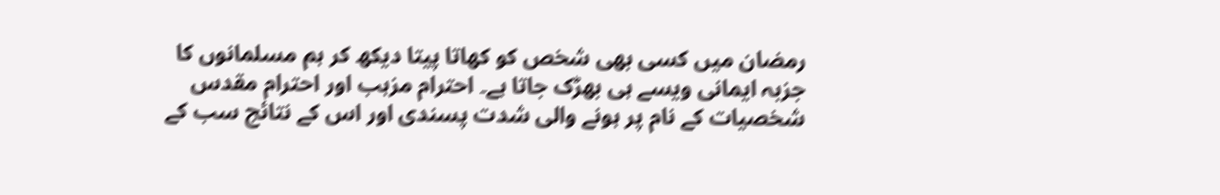رمضان میں کسی بھی شخص کو کھاتا پیتا دیکھ کر ہم مسلمانوں کا جزبہ ایمانی ویسے ہی بھڑک جاتا ہے۔ احترام مزہب اور احترام مقدس شخصیات کے نام پر ہونے والی شدت پسندی اور اس کے نتائج سب کے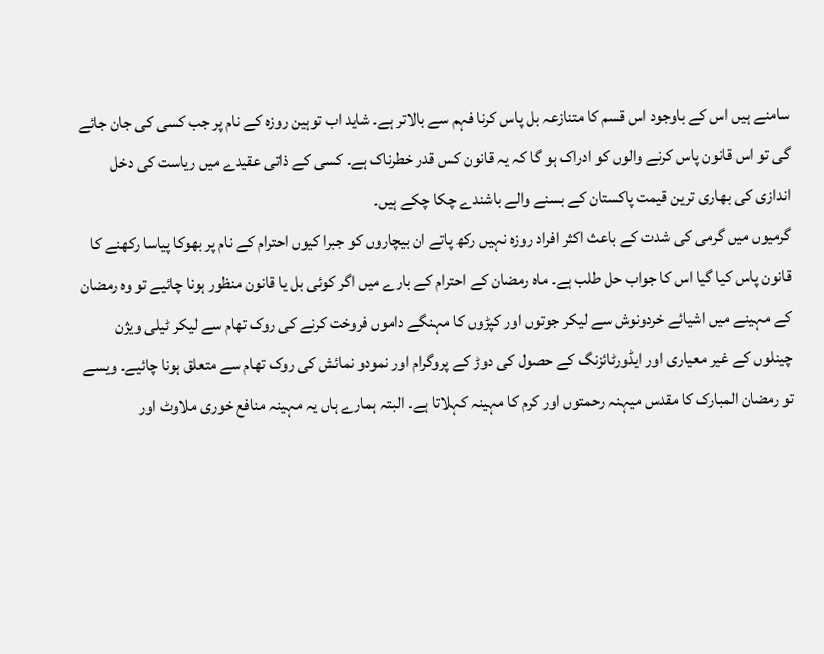سامنے ہیں اس کے باوجود اس قسم کا متنازعہ بل پاس کرنا فہم سے بالاتر ہے۔ شاید اب توہین روزہ کے نام پر جب کسی کی جان جائے گی تو اس قانون پاس کرنے والوں کو ادراک ہو گا کہ یہ قانون کس قدر خطرناک ہے۔ کسی کے ذاتی عقیدے میں ریاست کی دخل اندازی کی بھاری ترین قیمت پاکستان کے بسنے والے باشندے چکا چکے ہیں۔
گرمیوں میں گرمی کی شدت کے باعث اکثر افراد روزہ نہیں رکھ پاتے ان بیچاروں کو جبرا کیوں احترام کے نام پر بھوکا پیاسا رکھنے کا قانون پاس کیا گیا اس کا جواب حل طلب ہے۔ ماہ رمضان کے احترام کے بارے میں اگر کوئی بل یا قانون منظور ہونا چائیے تو وہ رمضان کے مہینے میں اشیائے خردونوش سے لیکر جوتوں اور کپڑوں کا مہنگے داموں فروخت کرنے کی روک تھام سے لیکر ٹیلی ویژن چینلوں کے غیر معیاری اور ایڈورٹائزنگ کے حصول کی دوڑ کے پروگرام اور نمودو نمائش کی روک تھام سے متعلق ہونا چائیے۔ ویسے تو رمضان المبارک کا مقدس میہنہ رحمتوں اور کرم کا مہینہ کہلاتا ہے۔ البتہ ہمارے ہاں یہ مہینہ منافع خوری ملاوٹ اور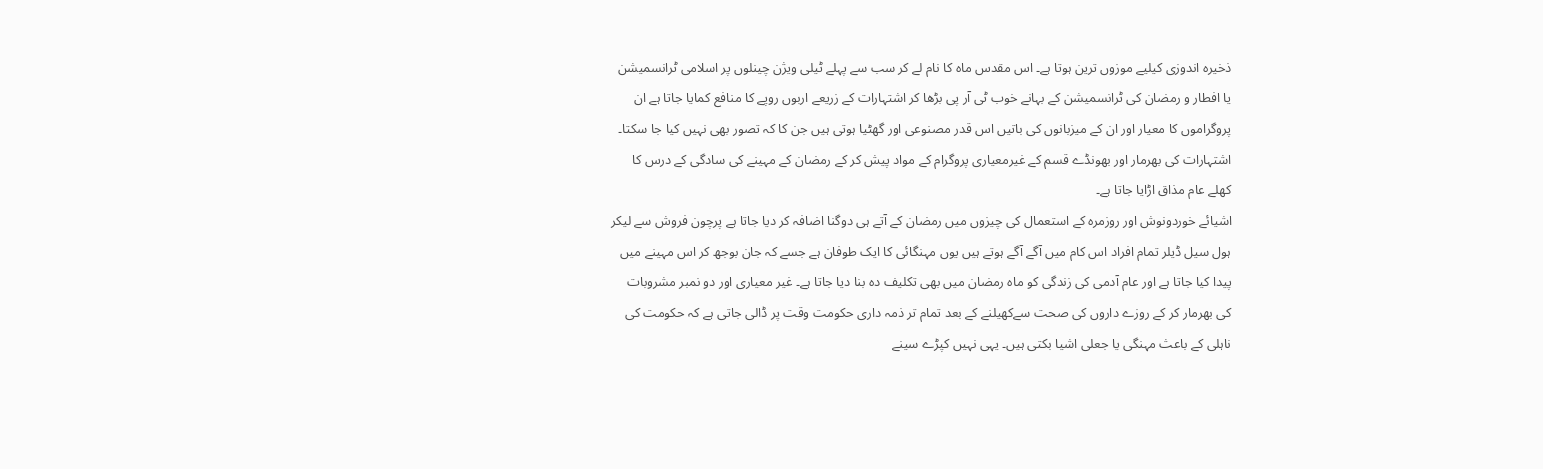ذخیرہ اندوزی کیلیے موزوں ترین ہوتا ہے۔ اس مقدس ماہ کا نام لے کر سب سے پہلے ٹیلی ویژن چینلوں پر اسلامی ٹرانسمیشن یا افطار و رمضان کی ٹرانسمیشن کے بہانے خوب ٹی آر پی بڑھا کر اشتہارات کے زریعے اربوں روپے کا منافع کمایا جاتا ہے ان پروگراموں کا معیار اور ان کے میزبانوں کی باتیں اس قدر مصنوعی اور گھٹیا ہوتی ہیں جن کا کہ تصور بھی نہیں کیا جا سکتا۔ اشتہارات کی بھرمار اور بھونڈے قسم کے غیرمعیاری پروگرام کے مواد پیش کر کے رمضان کے مہینے کی سادگی کے درس کا کھلے عام مذاق اڑایا جاتا ہے۔
اشیائے خوردونوش اور روزمرہ کے استعمال کی چیزوں میں رمضان کے آتے ہی دوگنا اضافہ کر دیا جاتا ہے پرچون فروش سے لیکر ہول سیل ڈیلر تمام افراد اس کام میں آگے آگے ہوتے ہیں یوں مہنگائی کا ایک طوفان ہے جسے کہ جان بوجھ کر اس مہینے میں پیدا کیا جاتا ہے اور عام آدمی کی زندگی کو ماہ رمضان میں بھی تکلیف دہ بنا دیا جاتا ہے۔ غیر معیاری اور دو نمبر مشروبات کی بھرمار کر کے روزے داروں کی صحت سےکھیلنے کے بعد تمام تر ذمہ داری حکومت وقت پر ڈالی جاتی ہے کہ حکومت کی ناہلی کے باعث مہنگی یا جعلی اشیا بکتی ہیں۔ یہی نہیں کپڑے سینے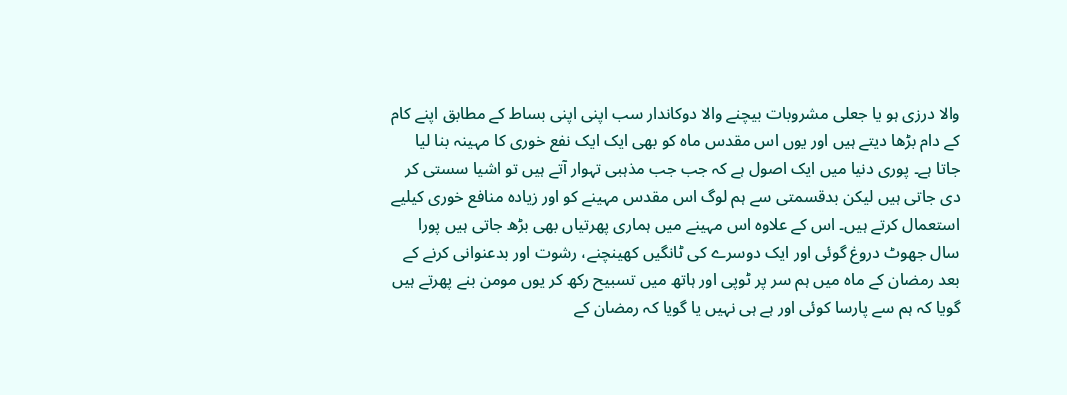والا درزی ہو یا جعلی مشروبات بیچنے والا دوکاندار سب اپنی اپنی بساط کے مطابق اپنے کام کے دام بڑھا دیتے ہیں اور یوں اس مقدس ماہ کو بھی ایک ایک نفع خوری کا مہینہ بنا لیا جاتا ہے۔ پوری دنیا میں ایک اصول ہے کہ جب جب مذہبی تہوار آتے ہیں تو اشیا سستی کر دی جاتی ہیں لیکن بدقسمتی سے ہم لوگ اس مقدس مہینے کو اور زیادہ منافع خوری کیلیے استعمال کرتے ہیں۔ اس کے علاوہ اس مہینے میں ہماری پھرتیاں بھی بڑھ جاتی ہیں پورا سال جھوٹ دروغ گوئی اور ایک دوسرے کی ٹانگیں کھینچنے، رشوت اور بدعنوانی کرنے کے بعد رمضان کے ماہ میں ہم سر پر ٹوپی اور ہاتھ میں تسبیح رکھ کر یوں مومن بنے پھرتے ہیں گویا کہ ہم سے پارسا کوئی اور ہے ہی نہیں یا گویا کہ رمضان کے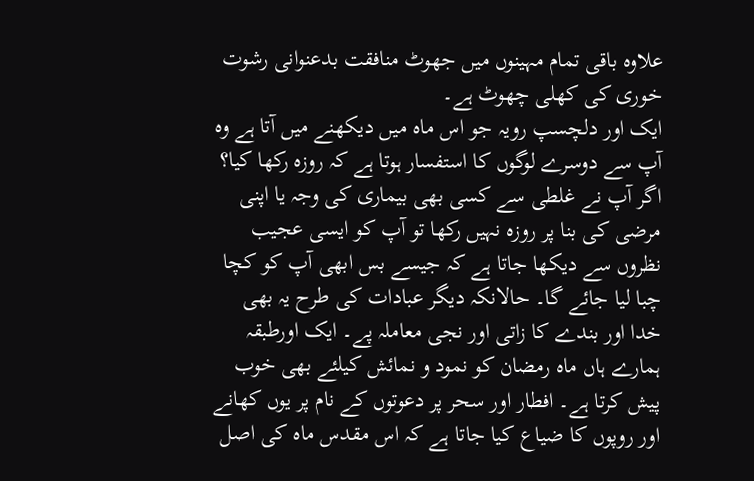علاوہ باقی تمام مہینوں میں جھوٹ منافقت بدعنوانی رشوت خوری کی کھلی چھوٹ ہے۔
ایک اور دلچسپ رویہ جو اس ماہ میں دیکھنے میں آتا ہے وہ آپ سے دوسرے لوگوں کا استفسار ہوتا ہے کہ روزہ رکھا کیا؟ اگر آپ نے غلطی سے کسی بھی بیماری کی وجہ یا اپنی مرضی کی بنا پر روزہ نہیں رکھا تو آپ کو ایسی عجیب نظروں سے دیکھا جاتا ہے کہ جیسے بس ابھی آپ کو کچا چبا لیا جائے گا۔ حالانکہ دیگر عبادات کی طرح یہ بھی خدا اور بندے کا زاتی اور نجی معاملہ پے۔ ایک اورطبقہ ہمارے ہاں ماہ رمضان کو نمود و نمائش کیلئے بھی خوب پیش کرتا ہے۔ افطار اور سحر پر دعوتوں کے نام پر یوں کھانے اور روپوں کا ضیاع کیا جاتا ہے کہ اس مقدس ماہ کی اصل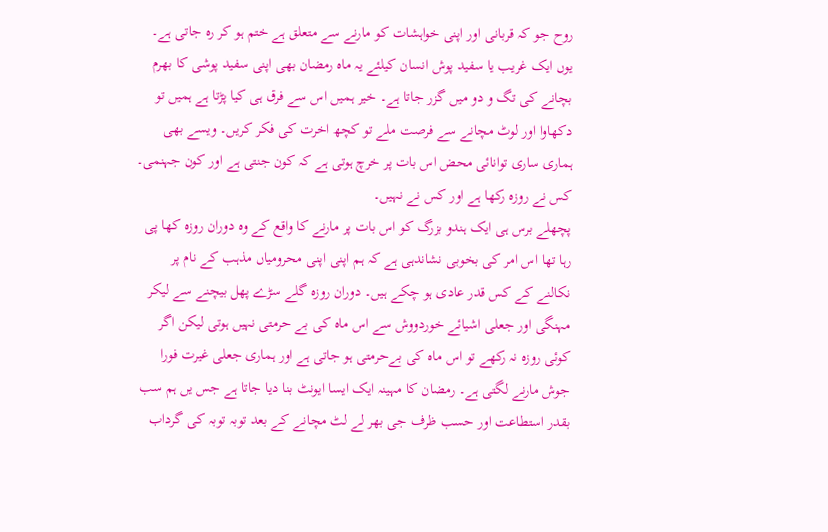روح جو کہ قربانی اور اپنی خواہشات کو مارنے سے متعلق ہے ختم ہو کر رہ جاتی ہے۔ یوں ایک غریب یا سفید پوش انسان کیلئے یہ ماہ رمضان بھی اپنی سفید پوشی کا بھرم بچانے کی تگ و دو میں گزر جاتا ہے۔ خیر ہمیں اس سے فرق ہی کیا پڑتا ہے ہمیں تو دکھاوا اور لوٹ مچانے سے فرصت ملے تو کچھ اخرت کی فکر کریں۔ ویسے بھی ہماری ساری توانائی محض اس بات پر خرچ ہوتی ہے کہ کون جنتی ہے اور کون جہنمی۔ کس نے روزہ رکھا ہے اور کس نے نہیں۔
پچھلے برس ہی ایک ہندو بزرگ کو اس بات پر مارنے کا واقع کے وہ دوران روزہ کھا پی رہا تھا اس امر کی بخوبی نشاندہی ہے کہ ہم اپنی اپنی محرومیاں مذہب کے نام پر نکالنے کے کس قدر عادی ہو چکے ہیں۔ دوران روزہ گلے سڑے پھل بیچنے سے لیکر مہنگی اور جعلی اشیائے خوردووش سے اس ماہ کی بے حرمتی نہیں ہوتی لیکن اگر کوئی روزہ نہ رکھے تو اس ماہ کی بےحرمتی ہو جاتی ہے اور ہماری جعلی غیرت فورا جوش مارنے لگتی ہے۔ رمضان کا مہینہ ایک ایسا ایونٹ بنا دیا جاتا ہے جس یں ہم سب بقدر استطاعت اور حسب ظرف جی بھر لے لٹ مچانے کے بعد توبہ توبہ کی گرداب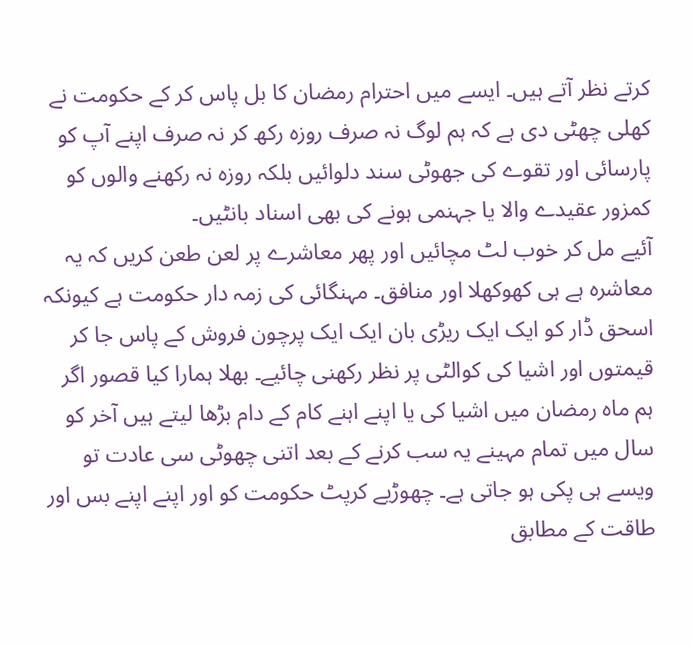کرتے نظر آتے ہیں۔ ایسے میں احترام رمضان کا بل پاس کر کے حکومت نے کھلی چھٹی دی ہے کہ ہم لوگ نہ صرف روزہ رکھ کر نہ صرف اپنے آپ کو پارسائی اور تقوے کی جھوٹی سند دلوائیں بلکہ روزہ نہ رکھنے والوں کو کمزور عقیدے والا یا جہنمی ہونے کی بھی اسناد بانٹیں۔
آئیے مل کر خوب لٹ مچائیں اور پھر معاشرے پر لعن طعن کریں کہ یہ معاشرہ ہے ہی کھوکھلا اور منافق۔ مہنگائی کی زمہ دار حکومت ہے کیونکہ اسحق ڈار کو ایک ایک ریڑی بان ایک ایک پرچون فروش کے پاس جا کر قیمتوں اور اشیا کی کوالٹی پر نظر رکھنی چائیے۔ بھلا ہمارا کیا قصور اگر ہم ماہ رمضان میں اشیا کی یا اپنے اہنے کام کے دام بڑھا لیتے ہیں آخر کو سال میں تمام مہینے یہ سب کرنے کے بعد اتنی چھوٹی سی عادت تو ویسے ہی پکی ہو جاتی ہے۔ چھوڑیے کرپٹ حکومت کو اور اپنے اپنے بس اور طاقت کے مطابق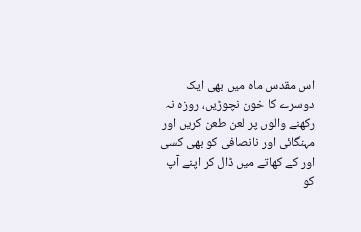اس مقدس ماہ میں بھی ایک دوسرے کا خون نچوڑیں، روزہ نہ رکھنے والوں پر لعن طعن کریں اور مہنگائی اور نانصافی کو بھی کسی اور کے کھاتے میں ڈال کر اپنے آپ کو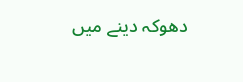دھوکہ دینے میں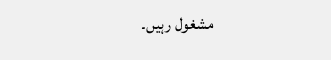مشغول رہیں۔